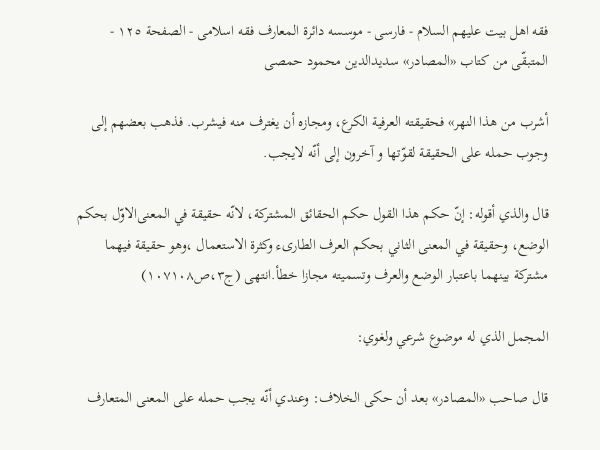فقه اهل بیت علیهم السلام - فارسی - موسسه دائرة المعارف فقه اسلامی - الصفحة ١٢٥ - المتبقّى من كتاب «المصادر» سديدالدين محمود حمصى

أشرب من هذا النهر» فحقيقته العرفية الكرع، ومجازه أن يغترف منه فيشرب. فذهب بعضهم إلى وجوب حمله على الحقيقة لقوّتها و آخرون إلى أنّه لايجب.

قال والذي أقوله: إنّ حكم هذا القول حكم الحقائق المشتركة، لانّه حقيقة في المعنى‌الاوّل بحكم الوضع، وحقيقة في المعنى الثاني بحكم العرف الطارى‌ء وكثرة الاستعمال ،وهو حقيقة فيهما مشتركة بينهما باعتبار الوضع والعرف وتسميته مجازا خطأ.انتهى (ج٣،ص١٠٧١٠٨)

المجمل الذي له موضوع شرعي ولغوي:

قال صاحب «المصادر» بعد أن حكى الخلاف: وعندي أنّه يجب حمله على المعنى المتعارف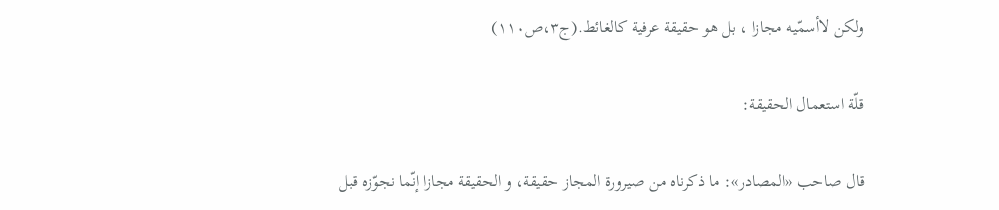ولكن لاأسمّيه مجازا ، بل هو حقيقة عرفية كالغائط.(ج٣،ص١١٠)

قلّة استعمال الحقيقة:

قال صاحب «المصادر»: ما ذكرناه من صيرورة المجاز حقيقة، و الحقيقة مجازا إنّما نجوّزه قبل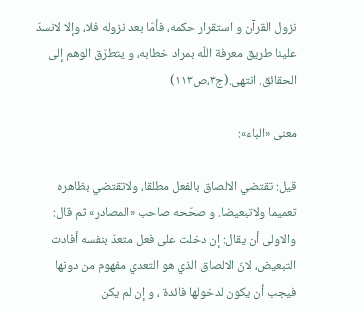نزول القرآن و استقرار حكمه، فأمّا بعد نزوله فلا، وإلا لانسدّ علينا طريق معرفة اللّه بمراد خطابه، و يتطرّق الوهم إلى الحقائق. انتهى.(ج٣،ص١١٣)

معنى «الباء»:

قيل: تقتضي الالصاق بالفعل مطلقا، ولاتقتضي بظاهره تعميما ولاتبعيضا. و صحّحه صاحب «المصادر» ثم قال: والاولى أن يقال: إن دخلت على فعل متعدّ بنفسه أفادت التبعيض، لانّ الالصاق الذي هو التعدي مفهوم من دونها فيجب أن يكون لدخولها فائدة ، و إن لم يكن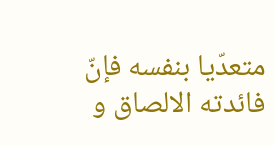متعدّيا بنفسه فإنّ فائدته الالصاق و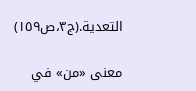التعدية.(ج٣،ص١٥٩)

معنى «من» في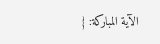الآية المباركة: {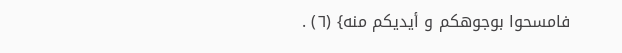فامسحوا بوجوهكم و أيديكم منه} (٦) .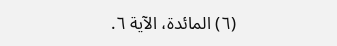(٦) المائدة، الآية ٦.